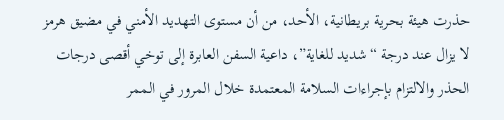حذرت هيئة بحرية بريطانية، الأحد، من أن مستوى التهديد الأمني في مضيق هرمز لا يزال عند درجة “شديد للغاية”، داعية السفن العابرة إلى توخي أقصى درجات الحذر والالتزام بإجراءات السلامة المعتمدة خلال المرور في الممر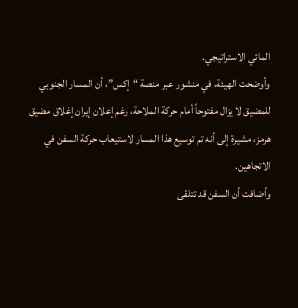المائي الاستراتيجي.
وأوضحت الهيئة، في منشور عبر منصة “إكس”، أن المسار الجنوبي للمضيق لا يزال مفتوحاً أمام حركة الملاحة، رغم إعلان إيران إغلاق مضيق هرمز، مشيرة إلى أنه تم توسيع هذا المسار لاستيعاب حركة السفن في الاتجاهين.
وأضافت أن السفن قد تتلقى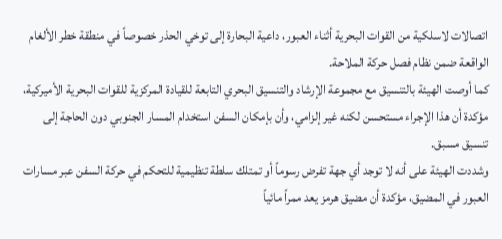اتصالات لاسلكية من القوات البحرية أثناء العبور، داعية البحارة إلى توخي الحذر خصوصاً في منطقة خطر الألغام الواقعة ضمن نظام فصل حركة الملاحة.
كما أوصت الهيئة بالتنسيق مع مجموعة الإرشاد والتنسيق البحري التابعة للقيادة المركزية للقوات البحرية الأميركية، مؤكدة أن هذا الإجراء مستحسن لكنه غير إلزامي، وأن بإمكان السفن استخدام المسار الجنوبي دون الحاجة إلى تنسيق مسبق.
وشددت الهيئة على أنه لا توجد أي جهة تفرض رسوماً أو تمتلك سلطة تنظيمية للتحكم في حركة السفن عبر مسارات العبور في المضيق، مؤكدة أن مضيق هرمز يعد ممراً مائياً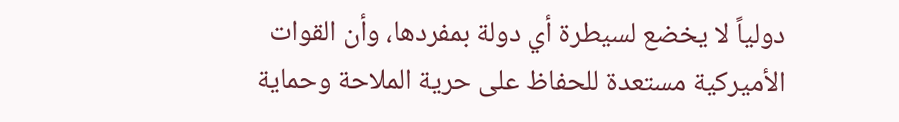دولياً لا يخضع لسيطرة أي دولة بمفردها، وأن القوات الأميركية مستعدة للحفاظ على حرية الملاحة وحماية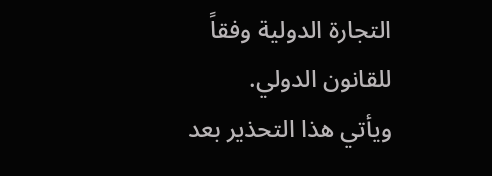التجارة الدولية وفقاً للقانون الدولي.
ويأتي هذا التحذير بعد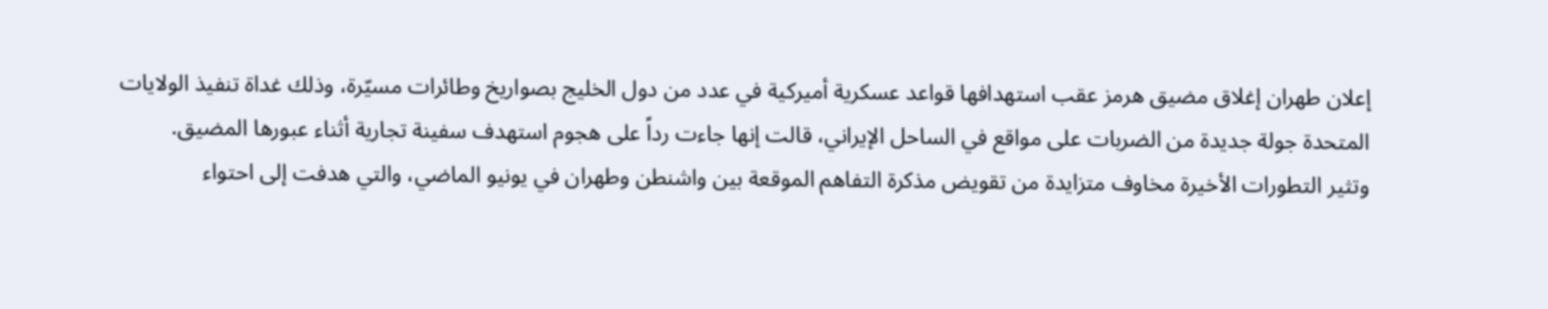إعلان طهران إغلاق مضيق هرمز عقب استهدافها قواعد عسكرية أميركية في عدد من دول الخليج بصواريخ وطائرات مسيّرة، وذلك غداة تنفيذ الولايات المتحدة جولة جديدة من الضربات على مواقع في الساحل الإيراني، قالت إنها جاءت رداً على هجوم استهدف سفينة تجارية أثناء عبورها المضيق.
وتثير التطورات الأخيرة مخاوف متزايدة من تقويض مذكرة التفاهم الموقعة بين واشنطن وطهران في يونيو الماضي، والتي هدفت إلى احتواء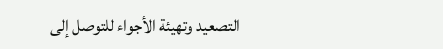التصعيد وتهيئة الأجواء للتوصل إلى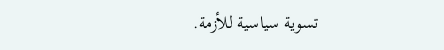تسوية سياسية للأزمة.